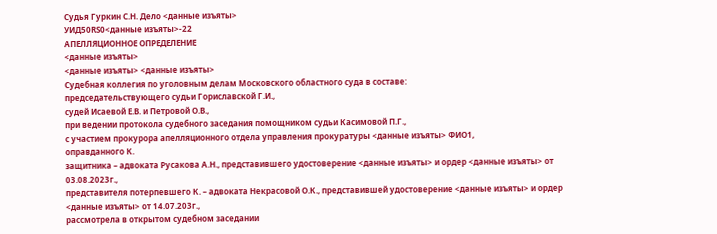Судья Гуркин С.Н. Дело <данные изъяты>
УИД50RS0<данные изъяты>-22
АПЕЛЛЯЦИОННОЕ ОПРЕДЕЛЕНИЕ
<данные изъяты>
<данные изъяты> <данные изъяты>
Судебная коллегия по уголовным делам Московского областного суда в составе:
председательствующего судьи Гориславской Г.И.,
судей Исаевой Е.В. и Петровой О.В.,
при ведении протокола судебного заседания помощником судьи Касимовой П.Г.,
с участием прокурора апелляционного отдела управления прокуратуры <данные изъяты> ФИО1,
оправданного К.
защитника – адвоката Русакова А.Н., представившего удостоверение <данные изъяты> и ордер <данные изъяты> от 03.08.2023г.,
представителя потерпевшего К. – адвоката Некрасовой О.К., представившей удостоверение <данные изъяты> и ордер <данные изъяты> от 14.07.203г.,
рассмотрела в открытом судебном заседании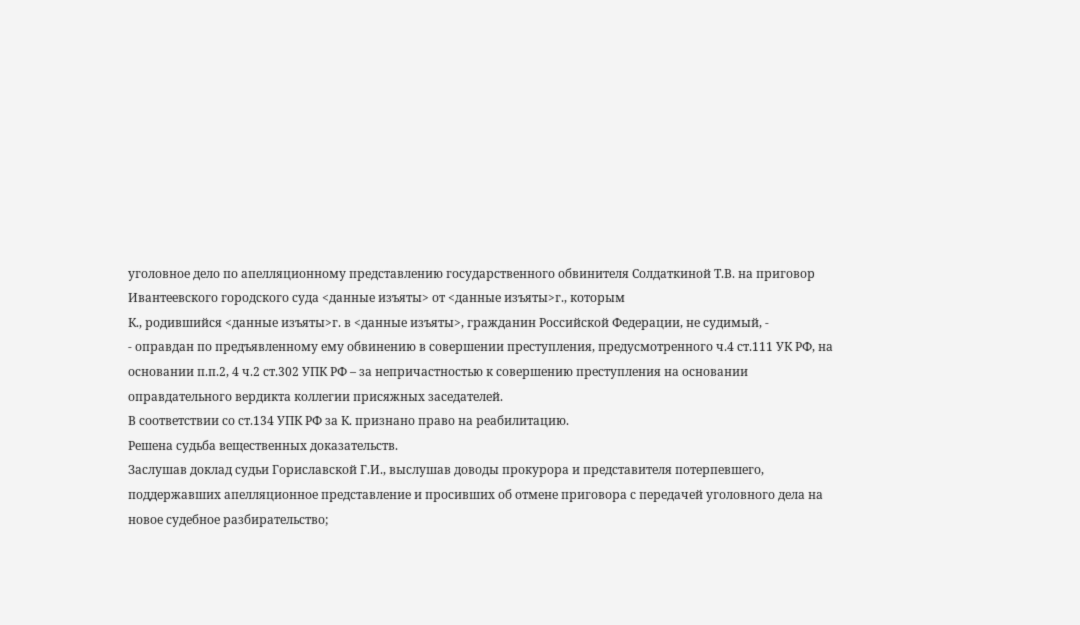уголовное дело по апелляционному представлению государственного обвинителя Солдаткиной Т.В. на приговор Ивантеевского городского суда <данные изъяты> от <данные изъяты>г., которым
К., родившийся <данные изъяты>г. в <данные изъяты>, гражданин Российской Федерации, не судимый, -
- оправдан по предъявленному ему обвинению в совершении преступления, предусмотренного ч.4 ст.111 УК РФ, на основании п.п.2, 4 ч.2 ст.302 УПК РФ – за непричастностью к совершению преступления на основании оправдательного вердикта коллегии присяжных заседателей.
В соответствии со ст.134 УПК РФ за К. признано право на реабилитацию.
Решена судьба вещественных доказательств.
Заслушав доклад судьи Гориславской Г.И., выслушав доводы прокурора и представителя потерпевшего, поддержавших апелляционное представление и просивших об отмене приговора с передачей уголовного дела на новое судебное разбирательство;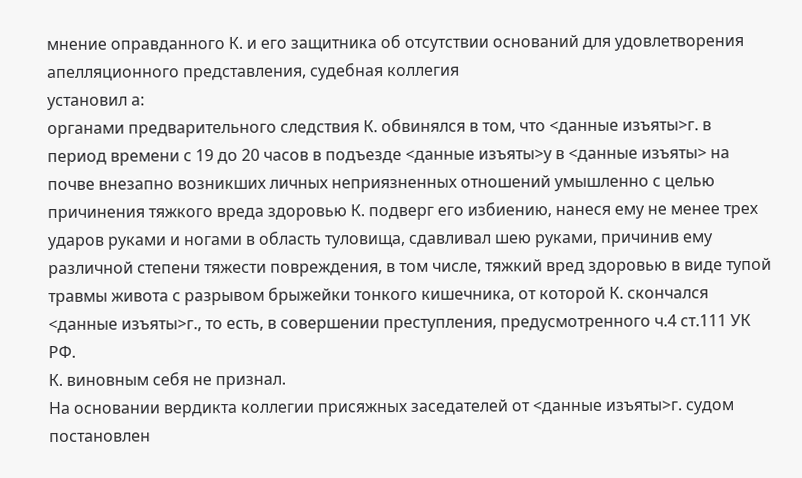мнение оправданного К. и его защитника об отсутствии оснований для удовлетворения апелляционного представления, судебная коллегия
установил а:
органами предварительного следствия К. обвинялся в том, что <данные изъяты>г. в период времени с 19 до 20 часов в подъезде <данные изъяты>у в <данные изъяты> на почве внезапно возникших личных неприязненных отношений умышленно с целью причинения тяжкого вреда здоровью К. подверг его избиению, нанеся ему не менее трех ударов руками и ногами в область туловища, сдавливал шею руками, причинив ему различной степени тяжести повреждения, в том числе, тяжкий вред здоровью в виде тупой травмы живота с разрывом брыжейки тонкого кишечника, от которой К. скончался <данные изъяты>г., то есть, в совершении преступления, предусмотренного ч.4 ст.111 УК РФ.
К. виновным себя не признал.
На основании вердикта коллегии присяжных заседателей от <данные изъяты>г. судом постановлен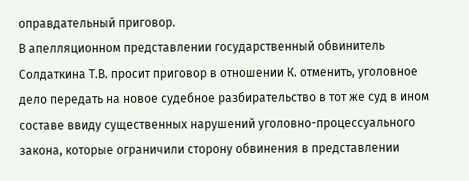оправдательный приговор.
В апелляционном представлении государственный обвинитель Солдаткина Т.В. просит приговор в отношении К. отменить, уголовное дело передать на новое судебное разбирательство в тот же суд в ином составе ввиду существенных нарушений уголовно-процессуального закона, которые ограничили сторону обвинения в представлении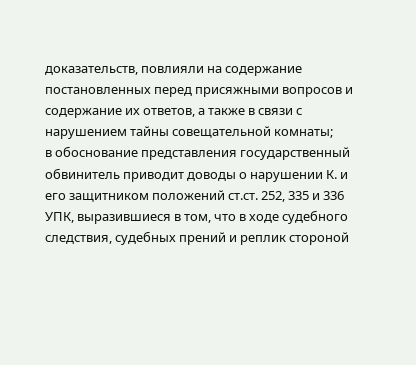доказательств, повлияли на содержание постановленных перед присяжными вопросов и содержание их ответов, а также в связи с нарушением тайны совещательной комнаты;
в обоснование представления государственный обвинитель приводит доводы о нарушении К. и его защитником положений ст.ст. 252, 335 и 336 УПК, выразившиеся в том, что в ходе судебного следствия, судебных прений и реплик стороной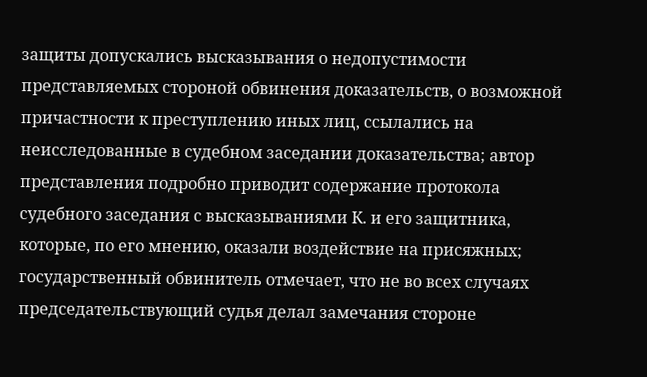защиты допускались высказывания о недопустимости представляемых стороной обвинения доказательств, о возможной причастности к преступлению иных лиц, ссылались на неисследованные в судебном заседании доказательства; автор представления подробно приводит содержание протокола судебного заседания с высказываниями К. и его защитника, которые, по его мнению, оказали воздействие на присяжных;
государственный обвинитель отмечает, что не во всех случаях председательствующий судья делал замечания стороне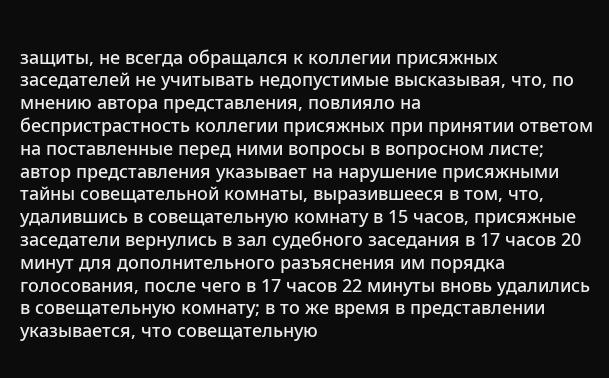защиты, не всегда обращался к коллегии присяжных заседателей не учитывать недопустимые высказывая, что, по мнению автора представления, повлияло на беспристрастность коллегии присяжных при принятии ответом на поставленные перед ними вопросы в вопросном листе;
автор представления указывает на нарушение присяжными тайны совещательной комнаты, выразившееся в том, что, удалившись в совещательную комнату в 15 часов, присяжные заседатели вернулись в зал судебного заседания в 17 часов 20 минут для дополнительного разъяснения им порядка голосования, после чего в 17 часов 22 минуты вновь удалились в совещательную комнату; в то же время в представлении указывается, что совещательную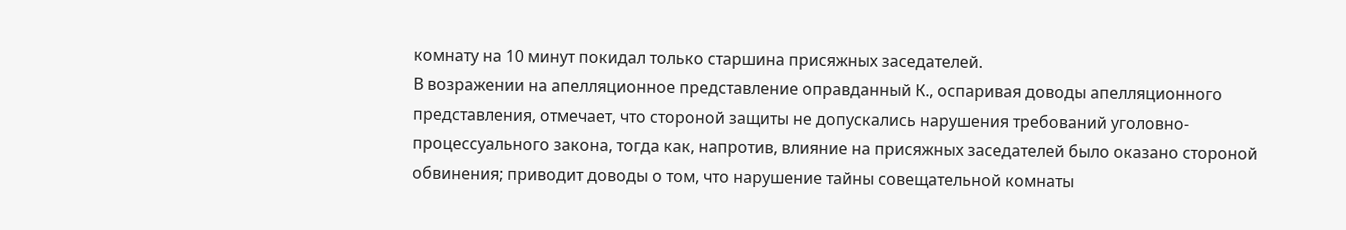комнату на 10 минут покидал только старшина присяжных заседателей.
В возражении на апелляционное представление оправданный К., оспаривая доводы апелляционного представления, отмечает, что стороной защиты не допускались нарушения требований уголовно-процессуального закона, тогда как, напротив, влияние на присяжных заседателей было оказано стороной обвинения; приводит доводы о том, что нарушение тайны совещательной комнаты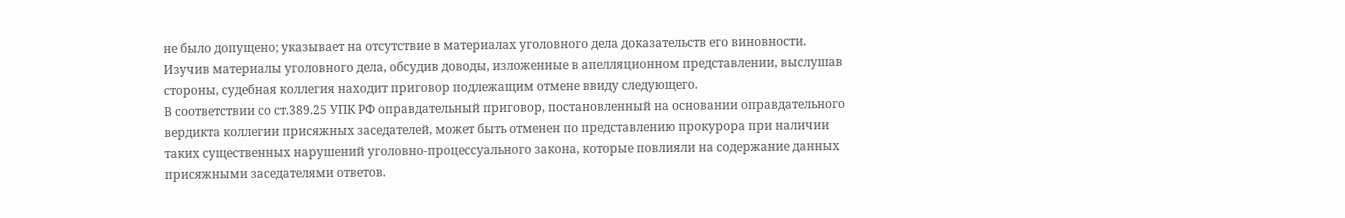не было допущено; указывает на отсутствие в материалах уголовного дела доказательств его виновности.
Изучив материалы уголовного дела, обсудив доводы, изложенные в апелляционном представлении, выслушав стороны, судебная коллегия находит приговор подлежащим отмене ввиду следующего.
В соответствии со ст.389.25 УПК РФ оправдательный приговор, постановленный на основании оправдательного вердикта коллегии присяжных заседателей, может быть отменен по представлению прокурора при наличии таких существенных нарушений уголовно-процессуального закона, которые повлияли на содержание данных присяжными заседателями ответов.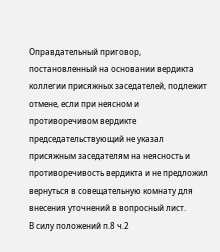Оправдательный приговор, постановленный на основании вердикта коллегии присяжных заседателей, подлежит отмене, если при неясном и противоречивом вердикте председательствующий не указал присяжным заседателям на неясность и противоречивость вердикта и не предложил вернуться в совещательную комнату для внесения уточнений в вопросный лист.
В силу положений п.8 ч.2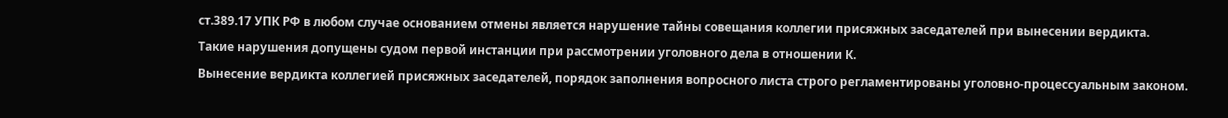ст.389.17 УПК РФ в любом случае основанием отмены является нарушение тайны совещания коллегии присяжных заседателей при вынесении вердикта.
Такие нарушения допущены судом первой инстанции при рассмотрении уголовного дела в отношении К.
Вынесение вердикта коллегией присяжных заседателей, порядок заполнения вопросного листа строго регламентированы уголовно-процессуальным законом.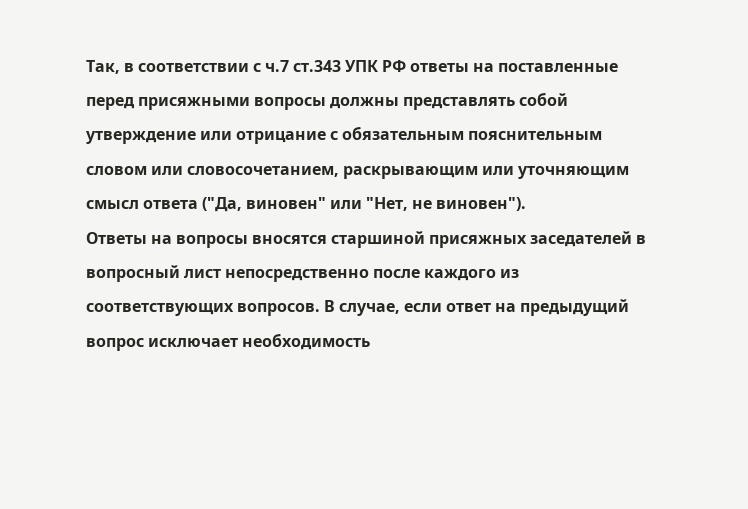Так, в соответствии с ч.7 ст.343 УПК РФ ответы на поставленные перед присяжными вопросы должны представлять собой утверждение или отрицание с обязательным пояснительным словом или словосочетанием, раскрывающим или уточняющим смысл ответа ("Да, виновен" или "Нет, не виновен").
Ответы на вопросы вносятся старшиной присяжных заседателей в вопросный лист непосредственно после каждого из соответствующих вопросов. В случае, если ответ на предыдущий вопрос исключает необходимость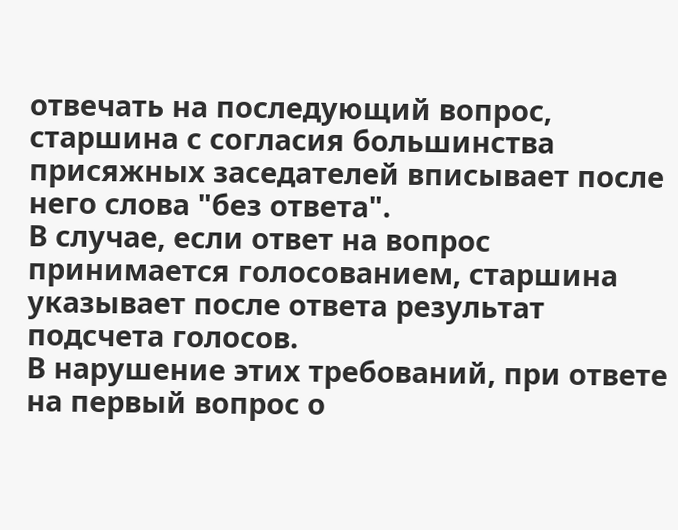отвечать на последующий вопрос, старшина с согласия большинства присяжных заседателей вписывает после него слова "без ответа".
В случае, если ответ на вопрос принимается голосованием, старшина указывает после ответа результат подсчета голосов.
В нарушение этих требований, при ответе на первый вопрос о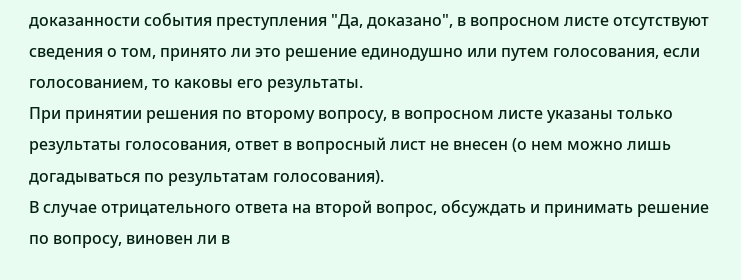доказанности события преступления "Да, доказано", в вопросном листе отсутствуют сведения о том, принято ли это решение единодушно или путем голосования, если голосованием, то каковы его результаты.
При принятии решения по второму вопросу, в вопросном листе указаны только результаты голосования, ответ в вопросный лист не внесен (о нем можно лишь догадываться по результатам голосования).
В случае отрицательного ответа на второй вопрос, обсуждать и принимать решение по вопросу, виновен ли в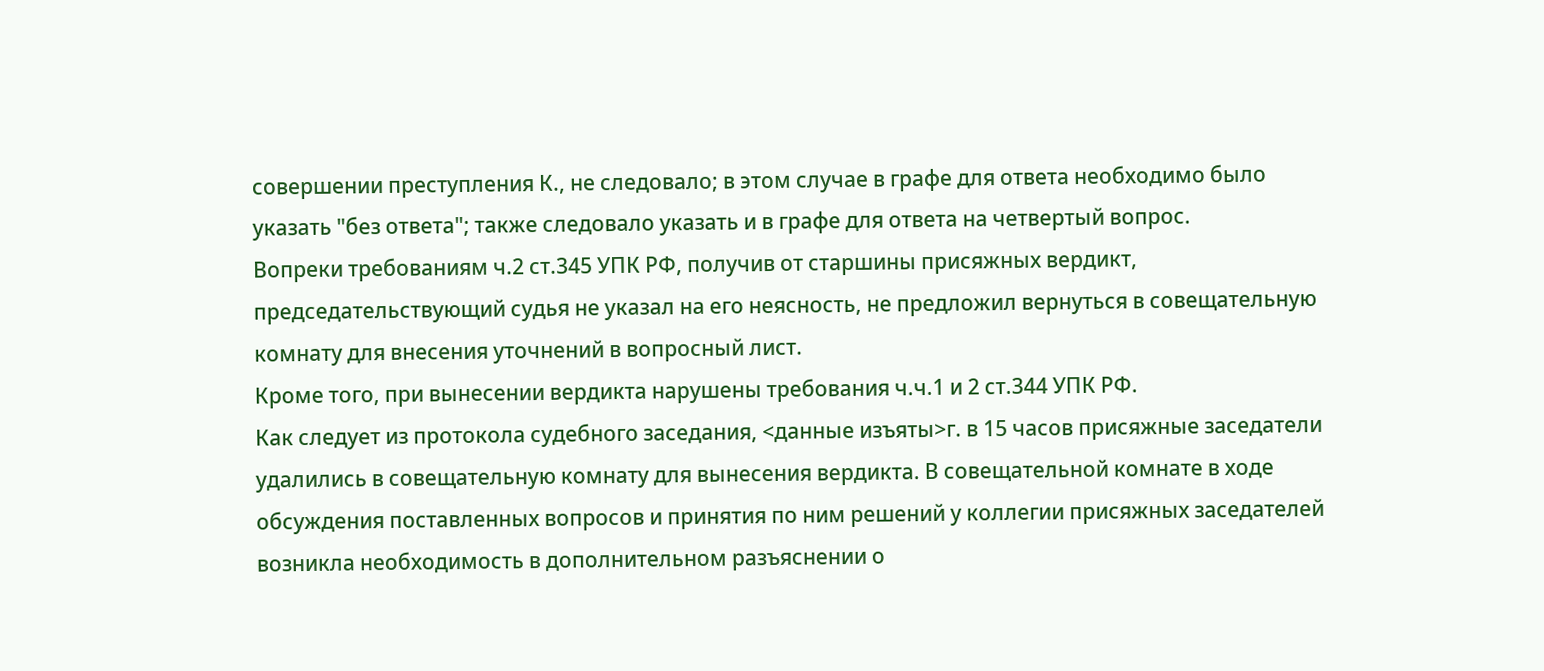совершении преступления К., не следовало; в этом случае в графе для ответа необходимо было указать "без ответа"; также следовало указать и в графе для ответа на четвертый вопрос.
Вопреки требованиям ч.2 ст.345 УПК РФ, получив от старшины присяжных вердикт, председательствующий судья не указал на его неясность, не предложил вернуться в совещательную комнату для внесения уточнений в вопросный лист.
Кроме того, при вынесении вердикта нарушены требования ч.ч.1 и 2 ст.344 УПК РФ.
Как следует из протокола судебного заседания, <данные изъяты>г. в 15 часов присяжные заседатели удалились в совещательную комнату для вынесения вердикта. В совещательной комнате в ходе обсуждения поставленных вопросов и принятия по ним решений у коллегии присяжных заседателей возникла необходимость в дополнительном разъяснении о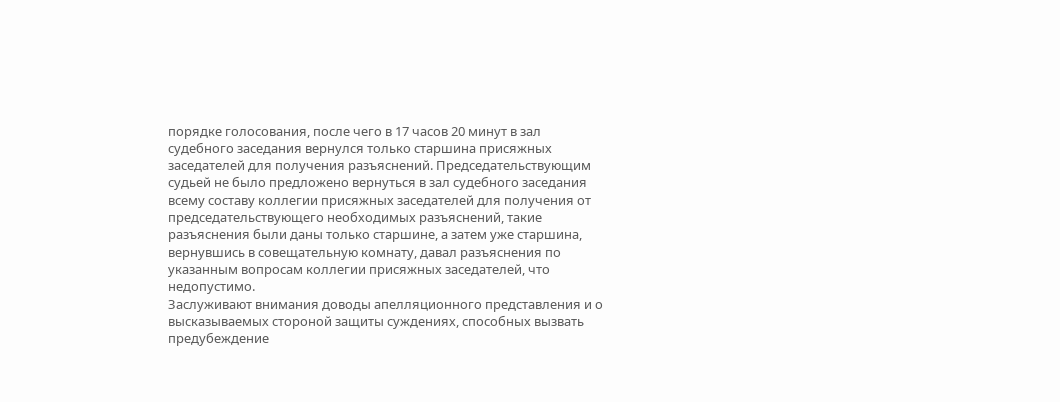порядке голосования, после чего в 17 часов 20 минут в зал судебного заседания вернулся только старшина присяжных заседателей для получения разъяснений. Председательствующим судьей не было предложено вернуться в зал судебного заседания всему составу коллегии присяжных заседателей для получения от председательствующего необходимых разъяснений, такие разъяснения были даны только старшине, а затем уже старшина, вернувшись в совещательную комнату, давал разъяснения по указанным вопросам коллегии присяжных заседателей, что недопустимо.
Заслуживают внимания доводы апелляционного представления и о высказываемых стороной защиты суждениях, способных вызвать предубеждение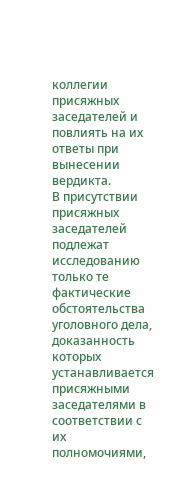коллегии присяжных заседателей и повлиять на их ответы при вынесении вердикта.
В присутствии присяжных заседателей подлежат исследованию только те фактические обстоятельства уголовного дела, доказанность которых устанавливается присяжными заседателями в соответствии с их полномочиями,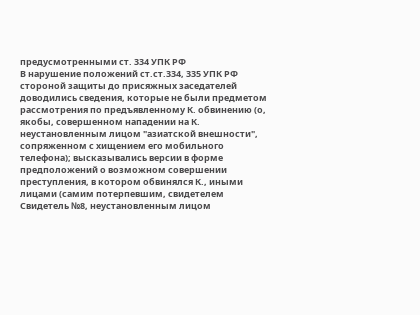предусмотренными ст. 334 УПК РФ
В нарушение положений ст.ст.334, 335 УПК РФ стороной защиты до присяжных заседателей доводились сведения, которые не были предметом рассмотрения по предъявленному К. обвинению (о, якобы, совершенном нападении на К. неустановленным лицом "азиатской внешности", сопряженном с хищением его мобильного телефона); высказывались версии в форме предположений о возможном совершении преступления, в котором обвинялся К., иными лицами (самим потерпевшим, свидетелем Свидетель №8, неустановленным лицом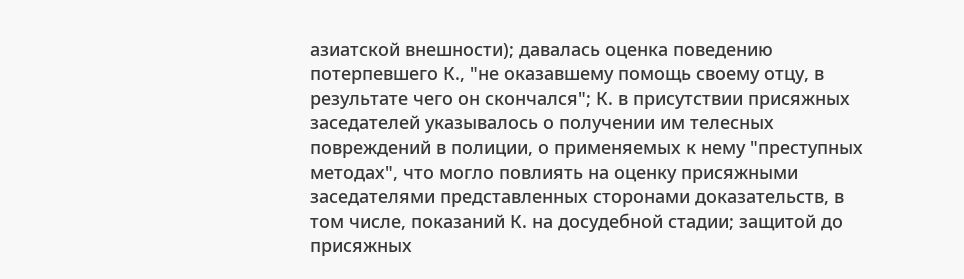азиатской внешности); давалась оценка поведению потерпевшего К., "не оказавшему помощь своему отцу, в результате чего он скончался"; К. в присутствии присяжных заседателей указывалось о получении им телесных повреждений в полиции, о применяемых к нему "преступных методах", что могло повлиять на оценку присяжными заседателями представленных сторонами доказательств, в том числе, показаний К. на досудебной стадии; защитой до присяжных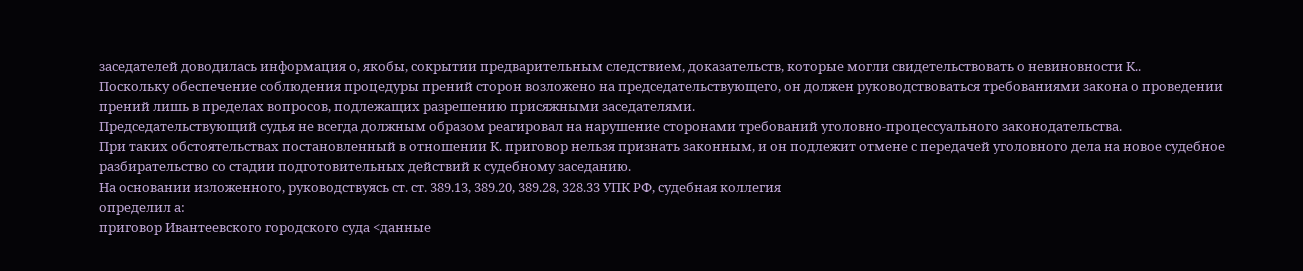заседателей доводилась информация о, якобы, сокрытии предварительным следствием, доказательств, которые могли свидетельствовать о невиновности К..
Поскольку обеспечение соблюдения процедуры прений сторон возложено на председательствующего, он должен руководствоваться требованиями закона о проведении прений лишь в пределах вопросов, подлежащих разрешению присяжными заседателями.
Председательствующий судья не всегда должным образом реагировал на нарушение сторонами требований уголовно-процессуального законодательства.
При таких обстоятельствах постановленный в отношении К. приговор нельзя признать законным, и он подлежит отмене с передачей уголовного дела на новое судебное разбирательство со стадии подготовительных действий к судебному заседанию.
На основании изложенного, руководствуясь ст. ст. 389.13, 389.20, 389.28, 328.33 УПК РФ, судебная коллегия
определил а:
приговор Ивантеевского городского суда <данные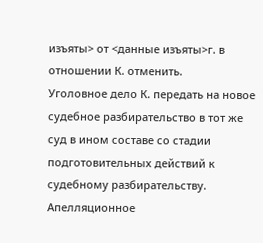изъяты> от <данные изъяты>г. в отношении К. отменить.
Уголовное дело К. передать на новое судебное разбирательство в тот же суд в ином составе со стадии подготовительных действий к судебному разбирательству.
Апелляционное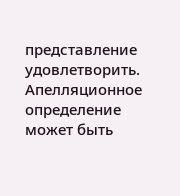представление удовлетворить.
Апелляционное определение может быть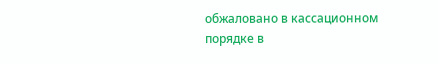обжаловано в кассационном порядке в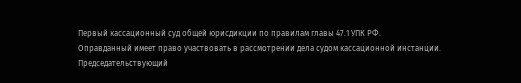Первый кассационный суд общей юрисдикции по правилам главы 47.1 УПК РФ.
Оправданный имеет право участвовать в рассмотрении дела судом кассационной инстанции.
Председательствующий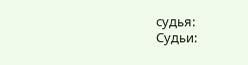судья:
Судьи: